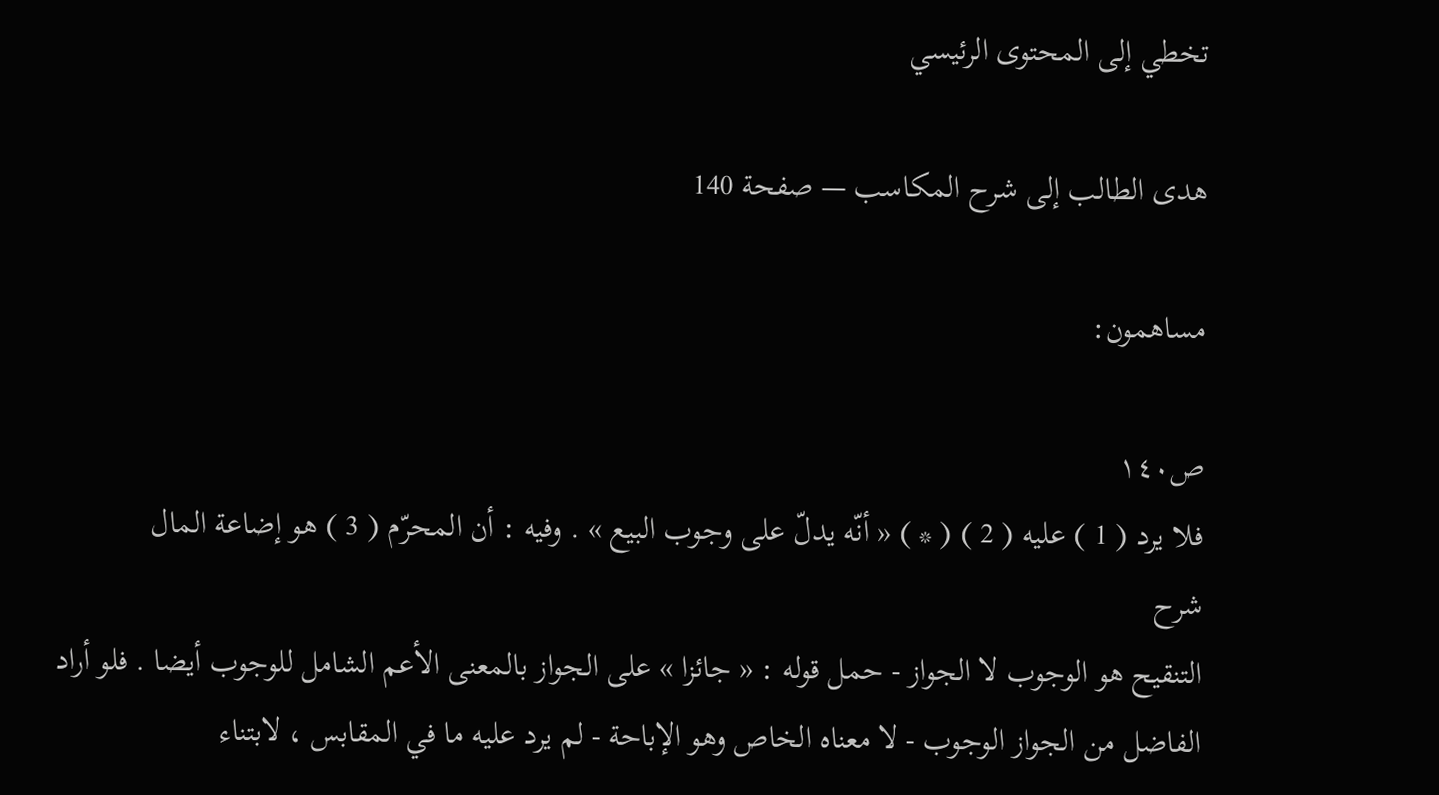تخطي إلى المحتوى الرئيسي

هدى الطالب إلى شرح المكاسب — صفحة 140

مساهمون:

ص١٤٠
فلا يرد ( 1 ) عليه ( 2 ) ( * ) « أنّه يدلّ على وجوب البيع » . وفيه : أن المحرّم ( 3 ) هو إضاعة المال
شرح
التنقيح هو الوجوب لا الجواز - حمل قوله : « جائزا » على الجواز بالمعنى الأعم الشامل للوجوب أيضا . فلو أراد الفاضل من الجواز الوجوب - لا معناه الخاص وهو الإباحة - لم يرد عليه ما في المقابس ، لابتناء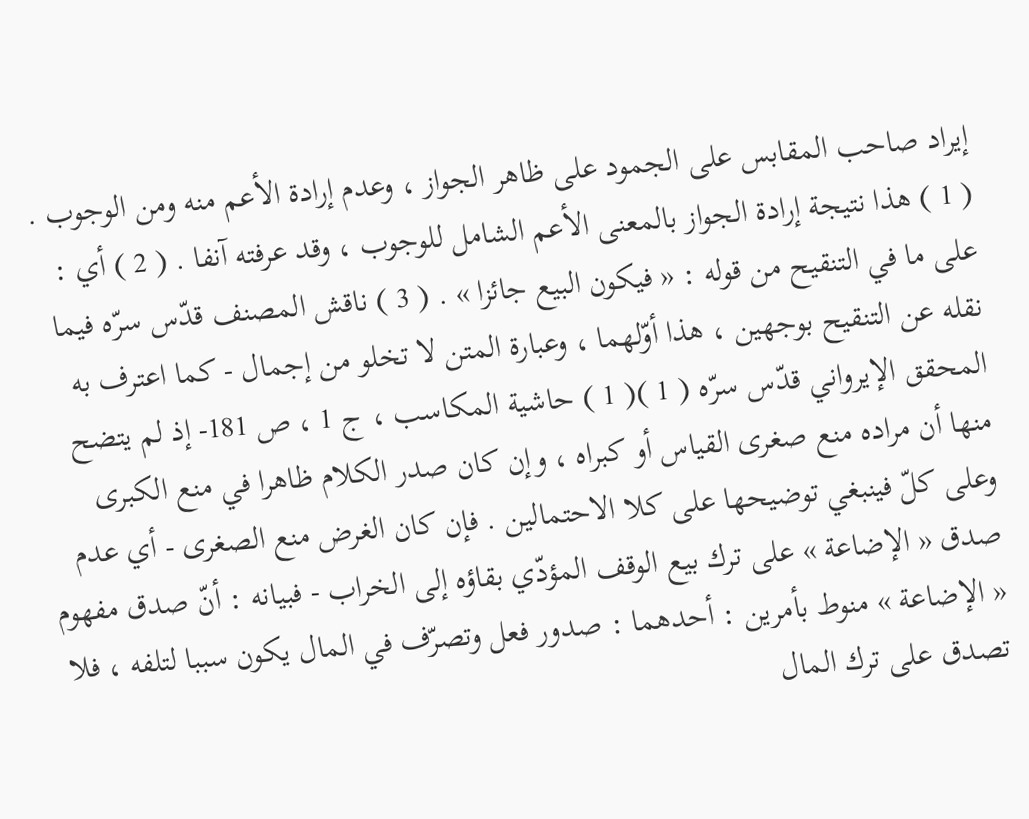إيراد صاحب المقابس على الجمود على ظاهر الجواز ، وعدم إرادة الأعم منه ومن الوجوب . ( 1 ) هذا نتيجة إرادة الجواز بالمعنى الأعم الشامل للوجوب ، وقد عرفته آنفا . ( 2 ) أي : على ما في التنقيح من قوله : « فيكون البيع جائزا » . ( 3 ) ناقش المصنف قدّس سرّه فيما نقله عن التنقيح بوجهين ، هذا أوّلهما ، وعبارة المتن لا تخلو من إجمال - كما اعترف به المحقق الإيرواني قدّس سرّه ( 1 )( 1 ) حاشية المكاسب ، ج 1 ، ص 181- إذ لم يتضح منها أن مراده منع صغرى القياس أو كبراه ، وإن كان صدر الكلام ظاهرا في منع الكبرى وعلى كلّ فينبغي توضيحها على كلا الاحتمالين . فإن كان الغرض منع الصغرى - أي عدم صدق « الإضاعة » على ترك بيع الوقف المؤدّي بقاؤه إلى الخراب - فبيانه : أنّ صدق مفهوم « الإضاعة » منوط بأمرين : أحدهما : صدور فعل وتصرّف في المال يكون سببا لتلفه ، فلا تصدق على ترك المال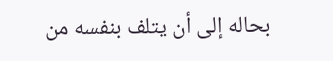بحاله إلى أن يتلف بنفسه من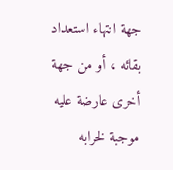جهة انتهاء استعداد بقائه ، أو من جهة أخرى عارضة عليه موجبة لخرابه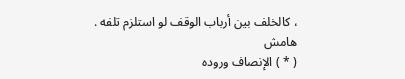، كالخلف بين أرباب الوقف لو استلزم تلفه .
هامش
( * ) الإنصاف وروده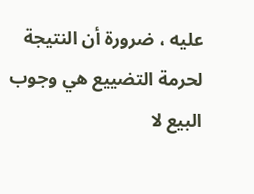عليه ، ضرورة أن النتيجة لحرمة التضييع هي وجوب البيع لا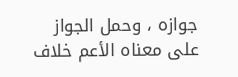جوازه ، وحمل الجواز على معناه الأعم خلاف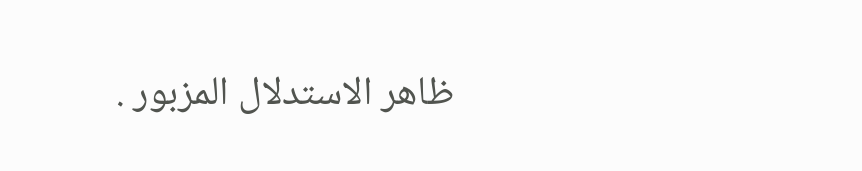ظاهر الاستدلال المزبور .